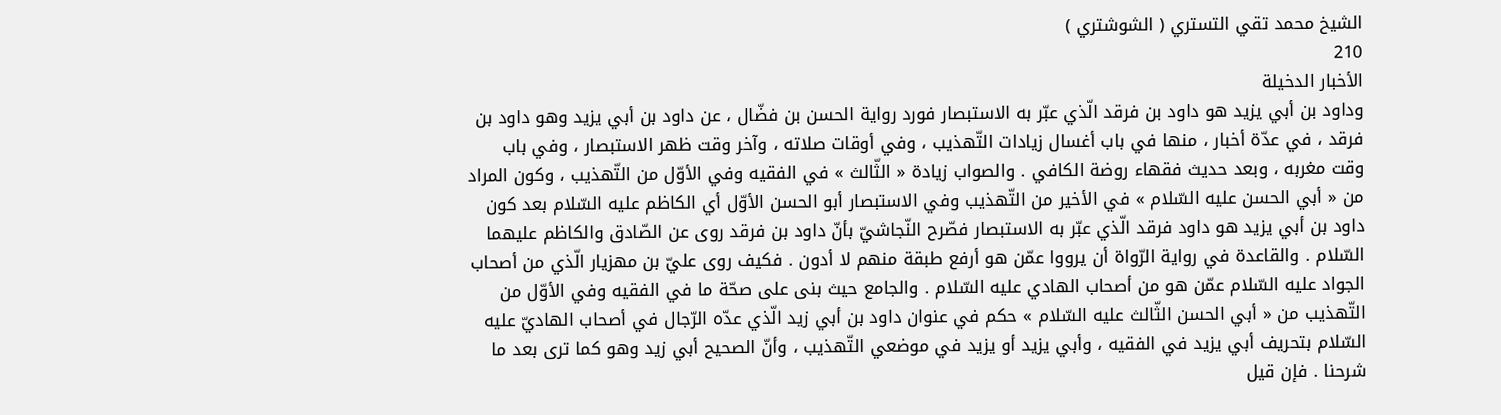الشيخ محمد تقي التستري ( الشوشتري )
210
الأخبار الدخيلة
وداود بن أبي يزيد هو داود بن فرقد الّذي عبّر به الاستبصار فورد رواية الحسن بن فضّال ، عن داود بن أبي يزيد وهو داود بن فرقد ، في عدّة أخبار ، منها في باب أغسال زيادات التّهذيب ، وفي أوقات صلاته ، وآخر وقت ظهر الاستبصار ، وفي باب وقت مغربه ، وبعد حديث فقهاء روضة الكافي . والصواب زيادة « الثّالث » في الفقيه وفي الأوّل من التّهذيب ، وكون المراد من « أبي الحسن عليه السّلام » في الأخير من التّهذيب وفي الاستبصار أبو الحسن الأوّل أي الكاظم عليه السّلام بعد كون داود بن أبي يزيد هو داود فرقد الّذي عبّر به الاستبصار فصّرح النّجاشيّ بأنّ داود بن فرقد روى عن الصّادق والكاظم عليهما السّلام . والقاعدة في رواية الرّواة أن يرووا عمّن هو أرفع طبقة منهم لا أدون . فكيف روى عليّ بن مهزيار الّذي من أصحاب الجواد عليه السّلام عمّن هو من أصحاب الهادي عليه السّلام . والجامع حيث بنى على صحّة ما في الفقيه وفي الأوّل من التّهذيب من « أبي الحسن الثّالث عليه السّلام » حكم في عنوان داود بن أبي زيد الّذي عدّه الرّجال في أصحاب الهاديّ عليه السّلام بتحريف أبي يزيد في الفقيه ، وأبي يزيد أو يزيد في موضعي التّهذيب ، وأنّ الصحيح أبي زيد وهو كما ترى بعد ما شرحنا . فإن قيل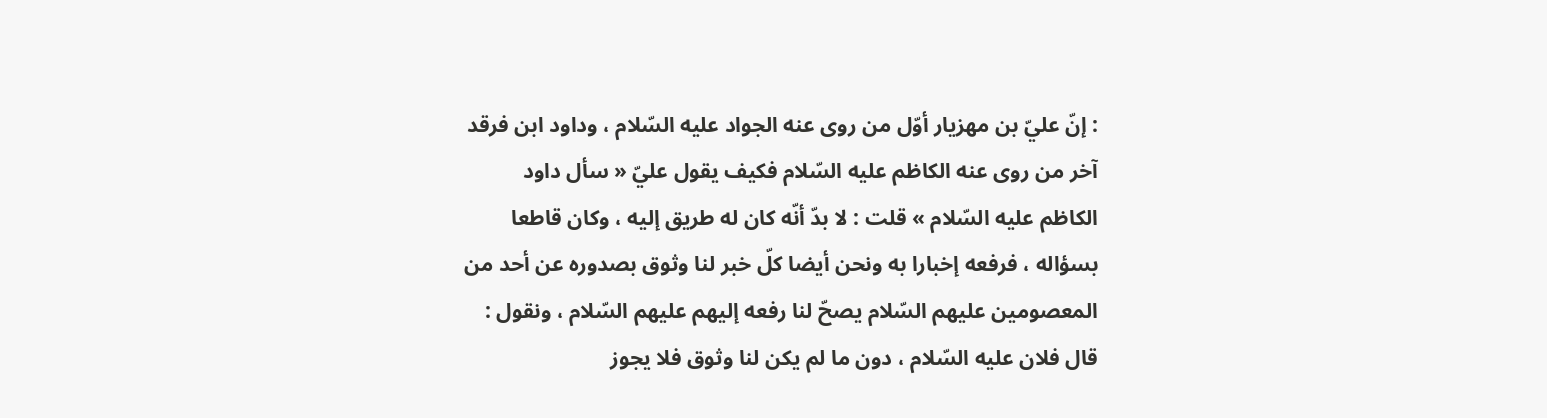: إنّ عليّ بن مهزيار أوّل من روى عنه الجواد عليه السّلام ، وداود ابن فرقد آخر من روى عنه الكاظم عليه السّلام فكيف يقول عليّ « سأل داود الكاظم عليه السّلام » قلت : لا بدّ أنّه كان له طريق إليه ، وكان قاطعا بسؤاله ، فرفعه إخبارا به ونحن أيضا كلّ خبر لنا وثوق بصدوره عن أحد من المعصومين عليهم السّلام يصحّ لنا رفعه إليهم عليهم السّلام ، ونقول : قال فلان عليه السّلام ، دون ما لم يكن لنا وثوق فلا يجوز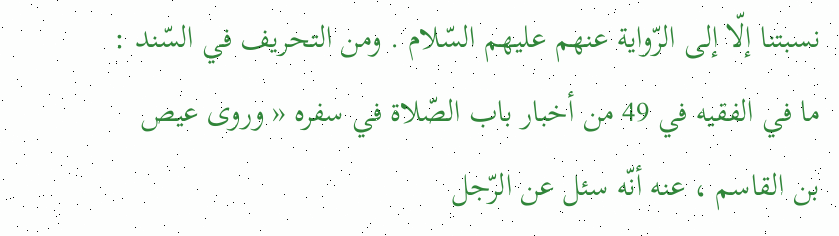نسبتنا إلّا إلى الرّواية عنهم عليهم السّلام . ومن التحريف في السّند : ما في الفقيه في 49 من أخبار باب الصّلاة في سفره « وروى عيص بن القاسم ، عنه أنّه سئل عن الرّجل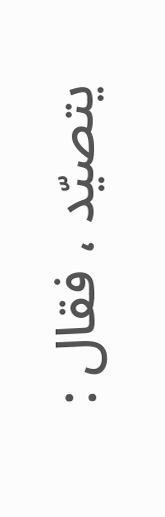يتصيّد ، فقال :